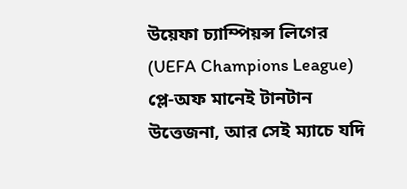উয়েফা চ্যাম্পিয়ন্স লিগের (UEFA Champions League) প্লে-অফ মানেই টানটান উত্তেজনা, আর সেই ম্যাচে যদি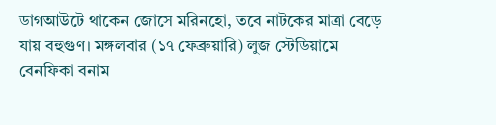ডাগআউটে থাকেন জোসে মরিনহো, তবে নাটকের মাত্রা বেড়ে যায় বহুগুণ। মঙ্গলবার (১৭ ফেব্রুয়ারি) লুজ স্টেডিয়ামে বেনফিকা বনাম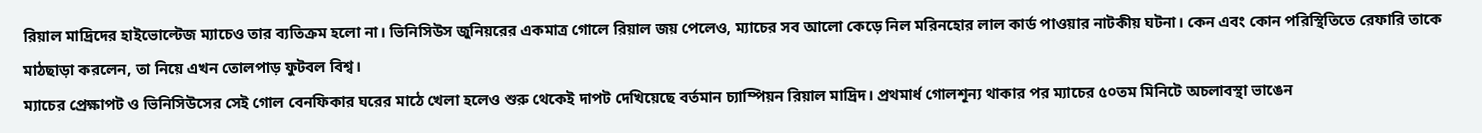রিয়াল মাদ্রিদের হাইভোল্টেজ ম্যাচেও তার ব্যতিক্রম হলো না। ভিনিসিউস জুনিয়রের একমাত্র গোলে রিয়াল জয় পেলেও, ম্যাচের সব আলো কেড়ে নিল মরিনহোর লাল কার্ড পাওয়ার নাটকীয় ঘটনা। কেন এবং কোন পরিস্থিতিতে রেফারি তাকে মাঠছাড়া করলেন, তা নিয়ে এখন তোলপাড় ফুটবল বিশ্ব।
ম্যাচের প্রেক্ষাপট ও ভিনিসিউসের সেই গোল বেনফিকার ঘরের মাঠে খেলা হলেও শুরু থেকেই দাপট দেখিয়েছে বর্তমান চ্যাম্পিয়ন রিয়াল মাদ্রিদ। প্রথমার্ধ গোলশূন্য থাকার পর ম্যাচের ৫০তম মিনিটে অচলাবস্থা ভাঙেন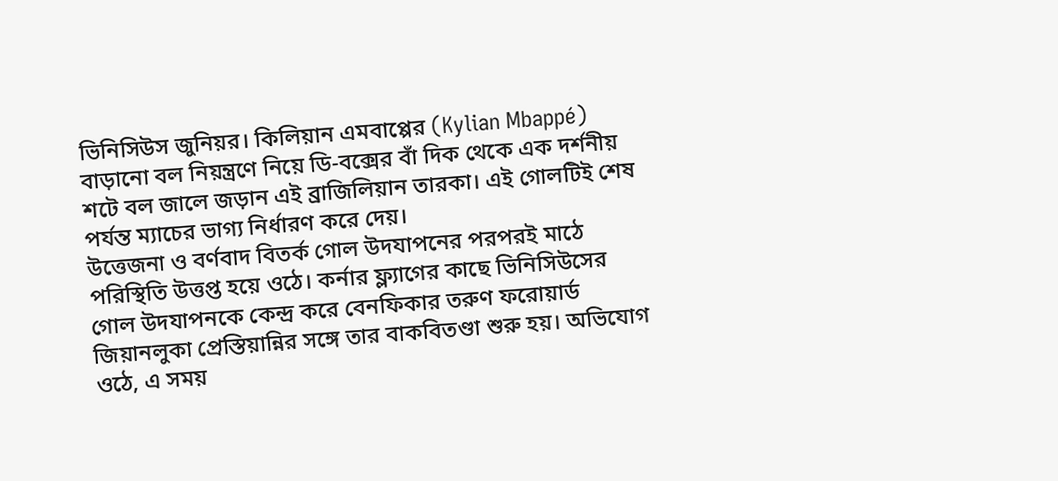ভিনিসিউস জুনিয়র। কিলিয়ান এমবাপ্পের (Kylian Mbappé) বাড়ানো বল নিয়ন্ত্রণে নিয়ে ডি-বক্সের বাঁ দিক থেকে এক দর্শনীয় শটে বল জালে জড়ান এই ব্রাজিলিয়ান তারকা। এই গোলটিই শেষ পর্যন্ত ম্যাচের ভাগ্য নির্ধারণ করে দেয়।
উত্তেজনা ও বর্ণবাদ বিতর্ক গোল উদযাপনের পরপরই মাঠে পরিস্থিতি উত্তপ্ত হয়ে ওঠে। কর্নার ফ্ল্যাগের কাছে ভিনিসিউসের গোল উদযাপনকে কেন্দ্র করে বেনফিকার তরুণ ফরোয়ার্ড জিয়ানলুকা প্রেস্তিয়ান্নির সঙ্গে তার বাকবিতণ্ডা শুরু হয়। অভিযোগ ওঠে, এ সময়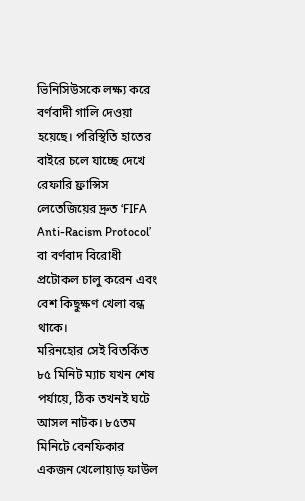ভিনিসিউসকে লক্ষ্য করে বর্ণবাদী গালি দেওয়া হয়েছে। পরিস্থিতি হাতের বাইরে চলে যাচ্ছে দেখে রেফারি ফ্রান্সিস লেতেজিয়ের দ্রুত ‘FIFA Anti-Racism Protocol’ বা বর্ণবাদ বিরোধী প্রটোকল চালু করেন এবং বেশ কিছুক্ষণ খেলা বন্ধ থাকে।
মরিনহোর সেই বিতর্কিত ৮৫ মিনিট ম্যাচ যখন শেষ পর্যায়ে, ঠিক তখনই ঘটে আসল নাটক। ৮৫তম মিনিটে বেনফিকার একজন খেলোয়াড় ফাউল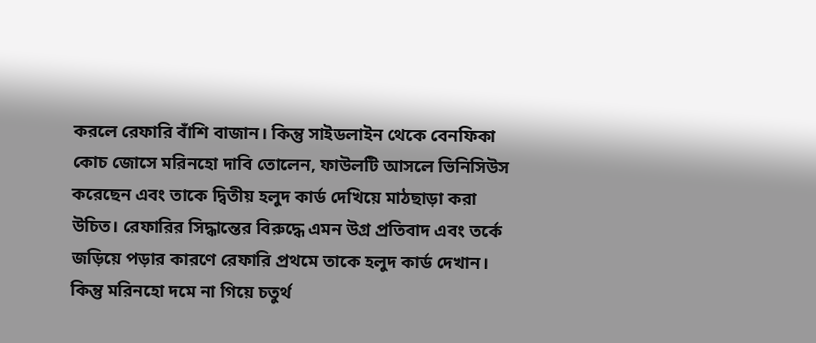করলে রেফারি বাঁশি বাজান। কিন্তু সাইডলাইন থেকে বেনফিকা কোচ জোসে মরিনহো দাবি তোলেন, ফাউলটি আসলে ভিনিসিউস করেছেন এবং তাকে দ্বিতীয় হলুদ কার্ড দেখিয়ে মাঠছাড়া করা উচিত। রেফারির সিদ্ধান্তের বিরুদ্ধে এমন উগ্র প্রতিবাদ এবং তর্কে জড়িয়ে পড়ার কারণে রেফারি প্রথমে তাকে হলুদ কার্ড দেখান।
কিন্তু মরিনহো দমে না গিয়ে চতুর্থ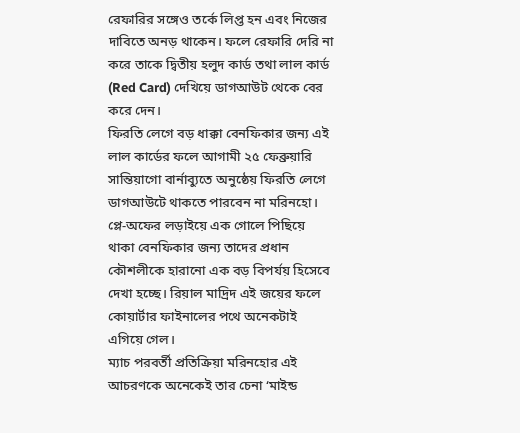রেফারির সঙ্গেও তর্কে লিপ্ত হন এবং নিজের দাবিতে অনড় থাকেন। ফলে রেফারি দেরি না করে তাকে দ্বিতীয় হলুদ কার্ড তথা লাল কার্ড (Red Card) দেখিয়ে ডাগআউট থেকে বের করে দেন।
ফিরতি লেগে বড় ধাক্কা বেনফিকার জন্য এই লাল কার্ডের ফলে আগামী ২৫ ফেব্রুয়ারি সান্তিয়াগো বার্নাব্যুতে অনুষ্ঠেয় ফিরতি লেগে ডাগআউটে থাকতে পারবেন না মরিনহো। প্লে-অফের লড়াইয়ে এক গোলে পিছিয়ে থাকা বেনফিকার জন্য তাদের প্রধান কৌশলীকে হারানো এক বড় বিপর্যয় হিসেবে দেখা হচ্ছে। রিয়াল মাদ্রিদ এই জয়ের ফলে কোয়ার্টার ফাইনালের পথে অনেকটাই এগিয়ে গেল।
ম্যাচ পরবর্তী প্রতিক্রিয়া মরিনহোর এই আচরণকে অনেকেই তার চেনা ‘মাইন্ড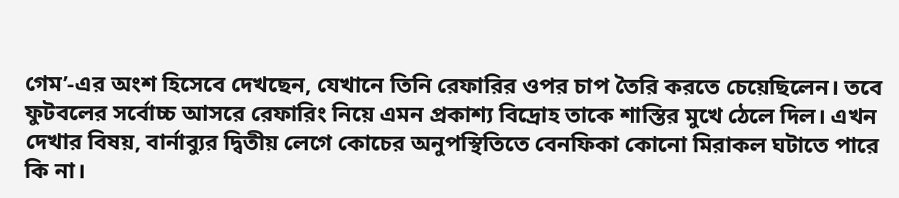গেম’-এর অংশ হিসেবে দেখছেন, যেখানে তিনি রেফারির ওপর চাপ তৈরি করতে চেয়েছিলেন। তবে ফুটবলের সর্বোচ্চ আসরে রেফারিং নিয়ে এমন প্রকাশ্য বিদ্রোহ তাকে শাস্তির মুখে ঠেলে দিল। এখন দেখার বিষয়, বার্নাব্যুর দ্বিতীয় লেগে কোচের অনুপস্থিতিতে বেনফিকা কোনো মিরাকল ঘটাতে পারে কি না।